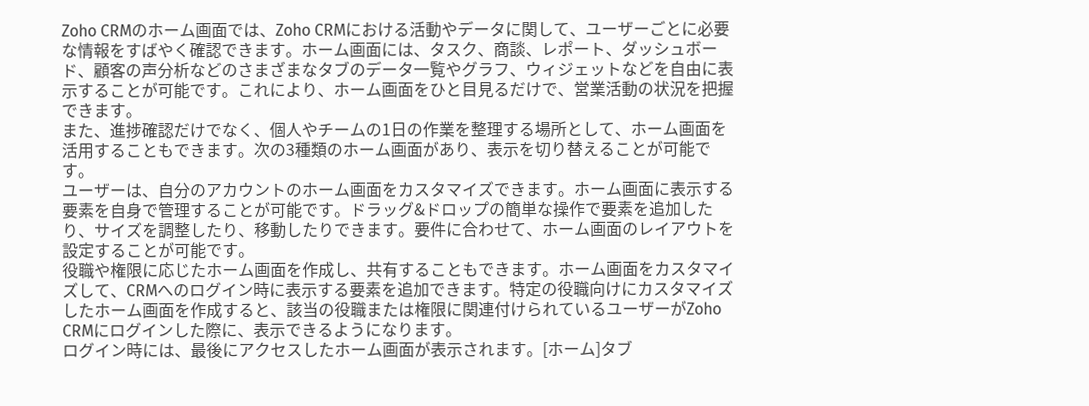Zoho CRMのホーム画面では、Zoho CRMにおける活動やデータに関して、ユーザーごとに必要な情報をすばやく確認できます。ホーム画面には、タスク、商談、レポート、ダッシュボード、顧客の声分析などのさまざまなタブのデータ一覧やグラフ、ウィジェットなどを自由に表示することが可能です。これにより、ホーム画面をひと目見るだけで、営業活動の状況を把握できます。
また、進捗確認だけでなく、個人やチームの1日の作業を整理する場所として、ホーム画面を活用することもできます。次の3種類のホーム画面があり、表示を切り替えることが可能です。
ユーザーは、自分のアカウントのホーム画面をカスタマイズできます。ホーム画面に表示する要素を自身で管理することが可能です。ドラッグ&ドロップの簡単な操作で要素を追加したり、サイズを調整したり、移動したりできます。要件に合わせて、ホーム画面のレイアウトを設定することが可能です。
役職や権限に応じたホーム画面を作成し、共有することもできます。ホーム画面をカスタマイズして、CRMへのログイン時に表示する要素を追加できます。特定の役職向けにカスタマイズしたホーム画面を作成すると、該当の役職または権限に関連付けられているユーザーがZoho CRMにログインした際に、表示できるようになります。
ログイン時には、最後にアクセスしたホーム画面が表示されます。[ホーム]タブ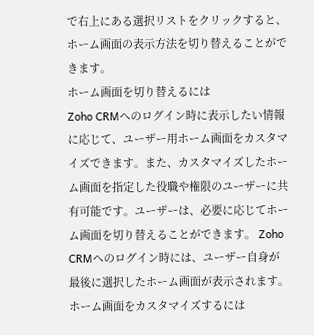で右上にある選択リストをクリックすると、ホーム画面の表示方法を切り替えることができます。
ホーム画面を切り替えるには
Zoho CRMへのログイン時に表示したい情報に応じて、ユーザー用ホーム画面をカスタマイズできます。また、カスタマイズしたホーム画面を指定した役職や権限のユーザーに共有可能です。ユーザーは、必要に応じてホーム画面を切り替えることができます。 Zoho CRMへのログイン時には、ユーザー自身が最後に選択したホーム画面が表示されます。
ホーム画面をカスタマイズするには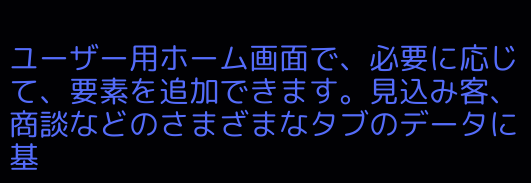ユーザー用ホーム画面で、必要に応じて、要素を追加できます。見込み客、商談などのさまざまなタブのデータに基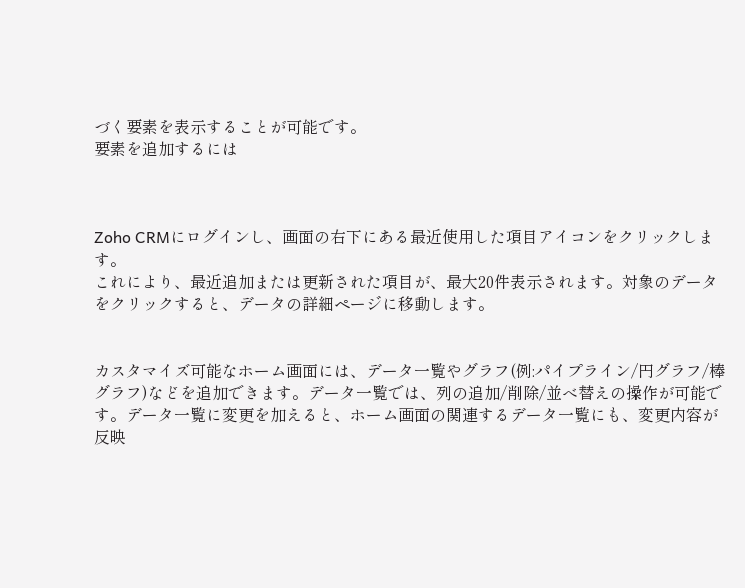づく要素を表示することが可能です。
要素を追加するには



Zoho CRMにログインし、画面の右下にある最近使用した項目アイコンをクリックします。
これにより、最近追加または更新された項目が、最大20件表示されます。対象のデータをクリックすると、データの詳細ページに移動します。


カスタマイズ可能なホーム画面には、データ一覧やグラフ(例:パイプライン/円グラフ/棒グラフ)などを追加できます。データ一覧では、列の追加/削除/並べ替えの操作が可能です。データ一覧に変更を加えると、ホーム画面の関連するデータ一覧にも、変更内容が反映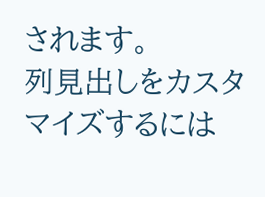されます。
列見出しをカスタマイズするには